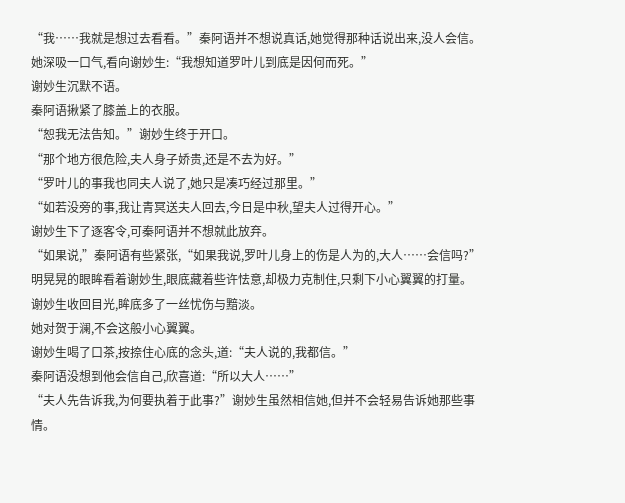“我……我就是想过去看看。”秦阿语并不想说真话,她觉得那种话说出来,没人会信。
她深吸一口气,看向谢妙生:“我想知道罗叶儿到底是因何而死。”
谢妙生沉默不语。
秦阿语揪紧了膝盖上的衣服。
“恕我无法告知。”谢妙生终于开口。
“那个地方很危险,夫人身子娇贵,还是不去为好。”
“罗叶儿的事我也同夫人说了,她只是凑巧经过那里。”
“如若没旁的事,我让青冥送夫人回去,今日是中秋,望夫人过得开心。”
谢妙生下了逐客令,可秦阿语并不想就此放弃。
“如果说,”秦阿语有些紧张,“如果我说,罗叶儿身上的伤是人为的,大人……会信吗?”
明晃晃的眼眸看着谢妙生,眼底藏着些许怯意,却极力克制住,只剩下小心翼翼的打量。
谢妙生收回目光,眸底多了一丝忧伤与黯淡。
她对贺于澜,不会这般小心翼翼。
谢妙生喝了口茶,按捺住心底的念头,道:“夫人说的,我都信。”
秦阿语没想到他会信自己,欣喜道:“所以大人……”
“夫人先告诉我,为何要执着于此事?”谢妙生虽然相信她,但并不会轻易告诉她那些事情。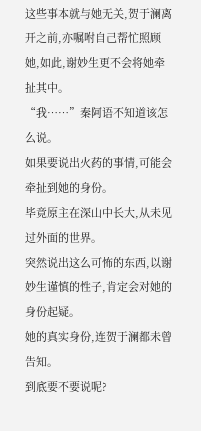这些事本就与她无关,贺于澜离开之前,亦嘱咐自己帮忙照顾她,如此,谢妙生更不会将她牵扯其中。
“我……”秦阿语不知道该怎么说。
如果要说出火药的事情,可能会牵扯到她的身份。
毕竟原主在深山中长大,从未见过外面的世界。
突然说出这么可怖的东西,以谢妙生谨慎的性子,肯定会对她的身份起疑。
她的真实身份,连贺于澜都未曾告知。
到底要不要说呢?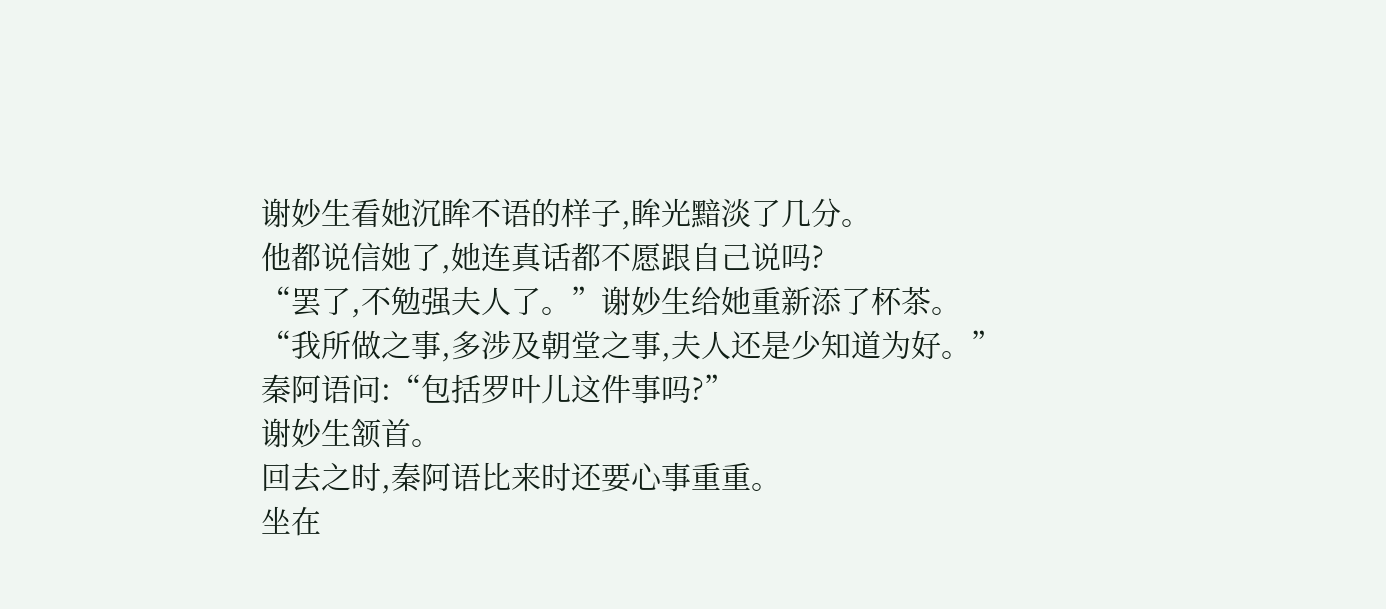谢妙生看她沉眸不语的样子,眸光黯淡了几分。
他都说信她了,她连真话都不愿跟自己说吗?
“罢了,不勉强夫人了。”谢妙生给她重新添了杯茶。
“我所做之事,多涉及朝堂之事,夫人还是少知道为好。”
秦阿语问:“包括罗叶儿这件事吗?”
谢妙生颔首。
回去之时,秦阿语比来时还要心事重重。
坐在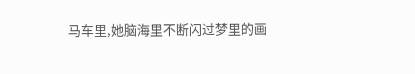马车里,她脑海里不断闪过梦里的画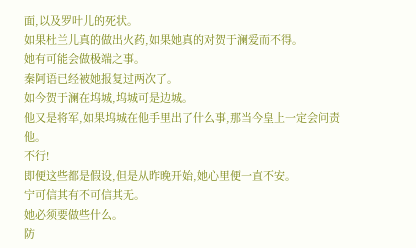面,以及罗叶儿的死状。
如果杜兰儿真的做出火药,如果她真的对贺于澜爱而不得。
她有可能会做极端之事。
秦阿语已经被她报复过两次了。
如今贺于澜在坞城,坞城可是边城。
他又是将军,如果坞城在他手里出了什么事,那当今皇上一定会问责他。
不行!
即便这些都是假设,但是从昨晚开始,她心里便一直不安。
宁可信其有不可信其无。
她必须要做些什么。
防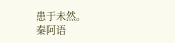患于未然。
秦阿语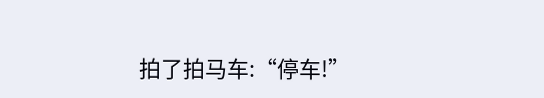拍了拍马车:“停车!”